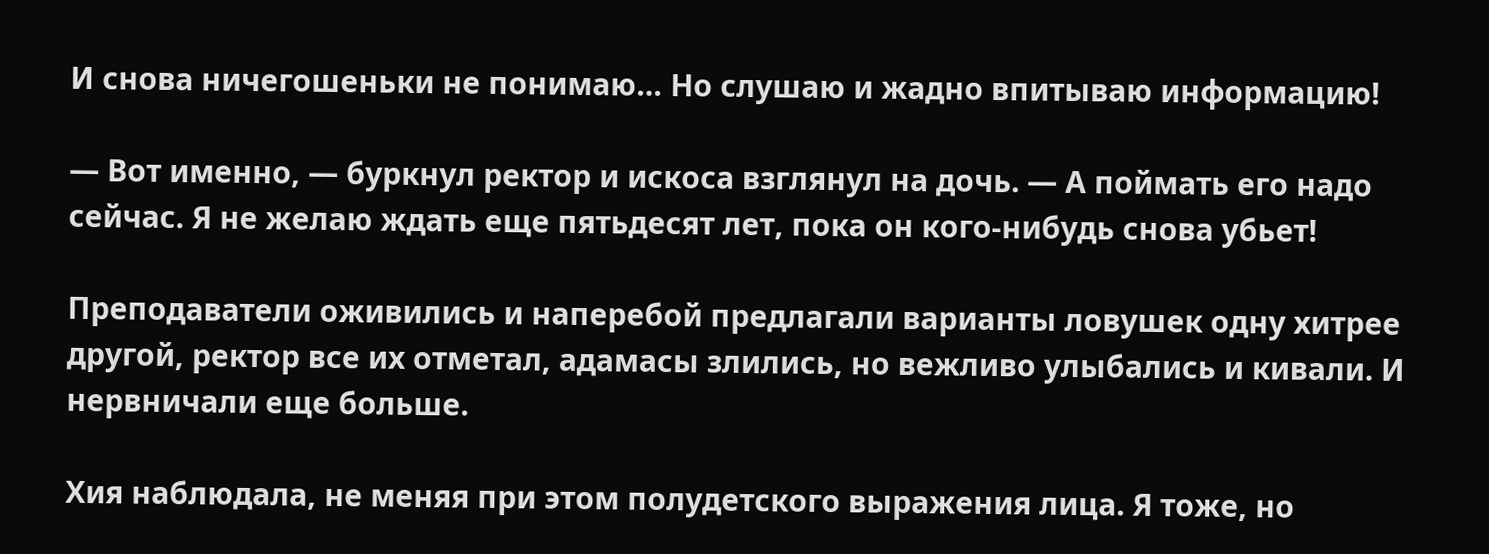И снова ничегошеньки не понимаю… Но слушаю и жадно впитываю информацию!

— Вот именно, — буркнул ректор и искоса взглянул на дочь. — А поймать его надо сейчас. Я не желаю ждать еще пятьдесят лет, пока он кого-нибудь снова убьет!

Преподаватели оживились и наперебой предлагали варианты ловушек одну хитрее другой, ректор все их отметал, адамасы злились, но вежливо улыбались и кивали. И нервничали еще больше.

Хия наблюдала, не меняя при этом полудетского выражения лица. Я тоже, но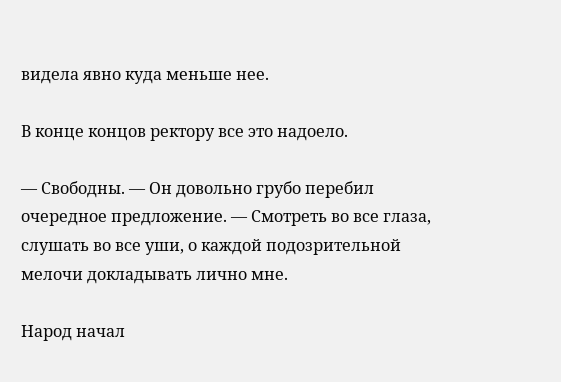видела явно куда меньше нее.

В конце концов ректору все это надоело.

— Свободны. — Он довольно грубо перебил очередное предложение. — Смотреть во все глаза, слушать во все уши, о каждой подозрительной мелочи докладывать лично мне.

Народ начал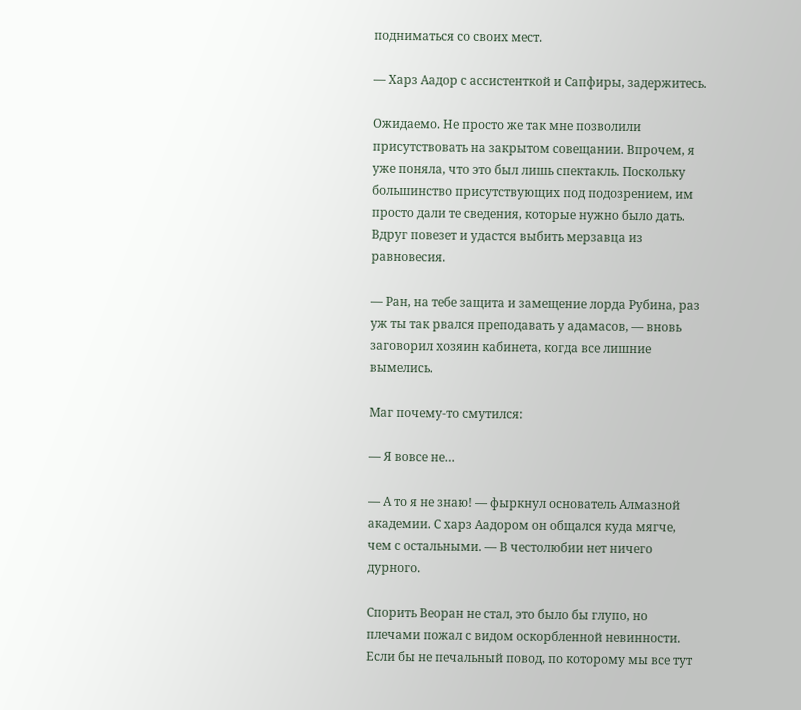подниматься со своих мест.

— Харз Аадор с ассистенткой и Сапфиры, задержитесь.

Ожидаемо. Не просто же так мне позволили присутствовать на закрытом совещании. Впрочем, я уже поняла, что это был лишь спектакль. Поскольку большинство присутствующих под подозрением, им просто дали те сведения, которые нужно было дать. Вдруг повезет и удастся выбить мерзавца из равновесия.

— Ран, на тебе защита и замещение лорда Рубина, раз уж ты так рвался преподавать у адамасов, — вновь заговорил хозяин кабинета, когда все лишние вымелись.

Маг почему-то смутился:

— Я вовсе не…

— А то я не знаю! — фыркнул основатель Алмазной академии. С харз Аадором он общался куда мягче, чем с остальными. — В честолюбии нет ничего дурного.

Спорить Веоран не стал, это было бы глупо, но плечами пожал с видом оскорбленной невинности. Если бы не печальный повод, по которому мы все тут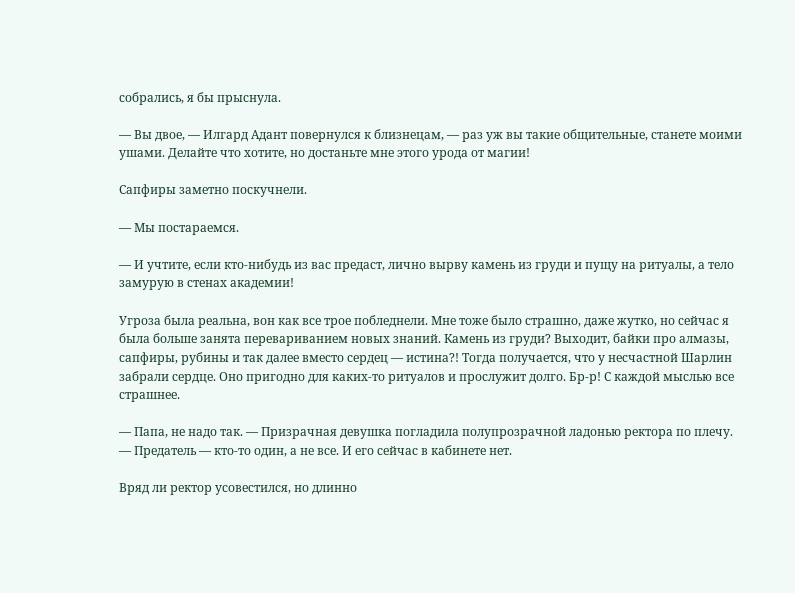собрались, я бы прыснула.

— Вы двое, — Илгард Адант повернулся к близнецам, — раз уж вы такие общительные, станете моими ушами. Делайте что хотите, но достаньте мне этого урода от магии!

Сапфиры заметно поскучнели.

— Мы постараемся.

— И учтите, если кто-нибудь из вас предаст, лично вырву камень из груди и пущу на ритуалы, а тело замурую в стенах академии!

Угроза была реальна, вон как все трое побледнели. Мне тоже было страшно, даже жутко, но сейчас я была больше занята перевариванием новых знаний. Камень из груди? Выходит, байки про алмазы, сапфиры, рубины и так далее вместо сердец — истина?! Тогда получается, что у несчастной Шарлин забрали сердце. Оно пригодно для каких-то ритуалов и прослужит долго. Бр-р! С каждой мыслью все страшнее.

— Папа, не надо так. — Призрачная девушка погладила полупрозрачной ладонью ректора по плечу. — Предатель — кто-то один, а не все. И его сейчас в кабинете нет.

Вряд ли ректор усовестился, но длинно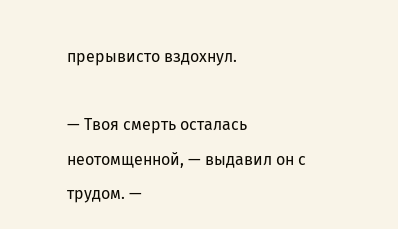прерывисто вздохнул.

— Твоя смерть осталась неотомщенной, — выдавил он с трудом. —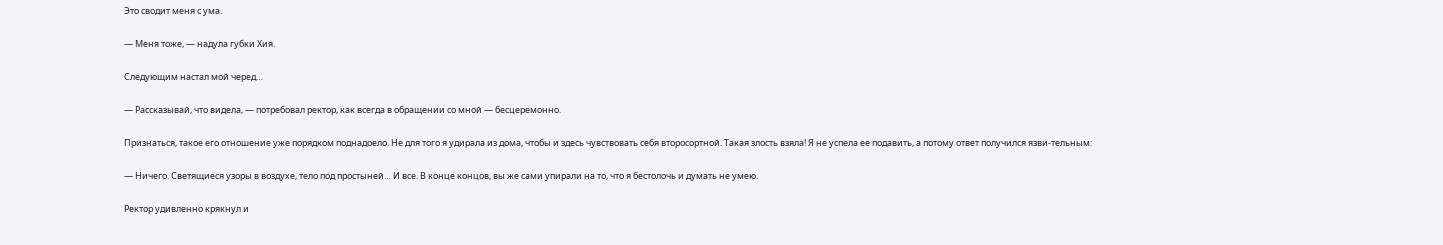Это сводит меня с ума.

— Меня тоже, — надула губки Хия.

Следующим настал мой черед…

— Рассказывай, что видела, — потребовал ректор, как всегда в обращении со мной — бесцеремонно.

Признаться, такое его отношение уже порядком поднадоело. Не для того я удирала из дома, чтобы и здесь чувствовать себя второсортной. Такая злость взяла! Я не успела ее подавить, а потому ответ получился язви-тельным:

— Ничего. Светящиеся узоры в воздухе, тело под простыней… И все. В конце концов, вы же сами упирали на то, что я бестолочь и думать не умею.

Ректор удивленно крякнул и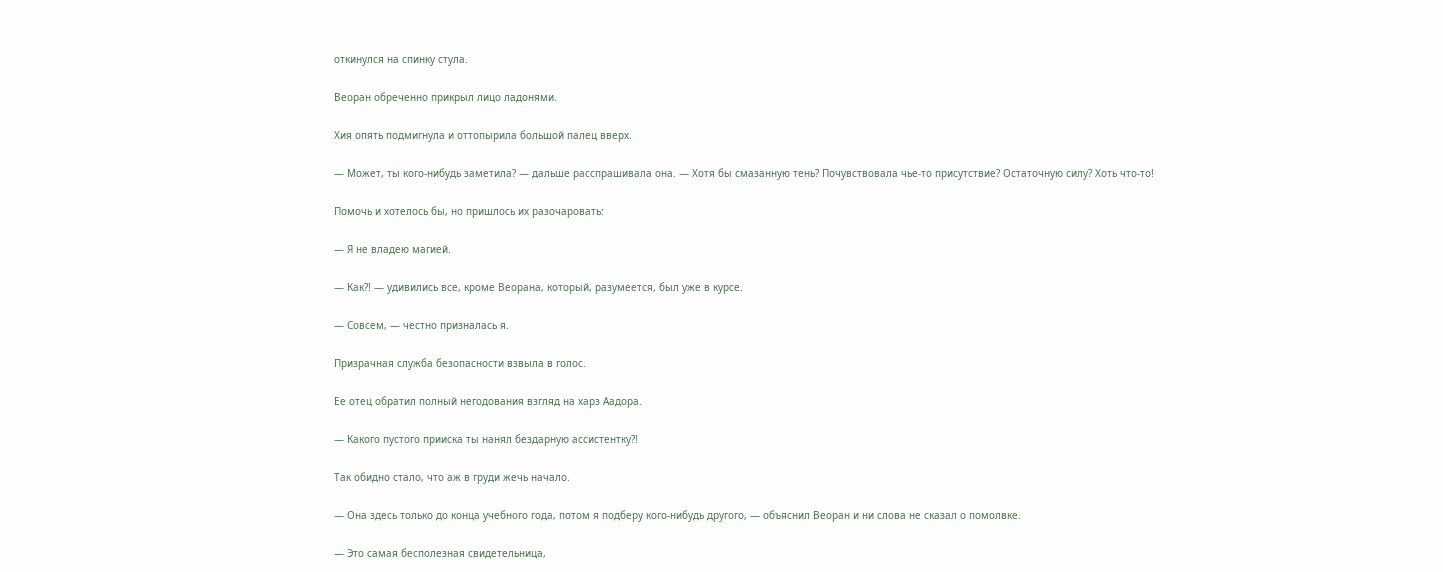откинулся на спинку стула.

Веоран обреченно прикрыл лицо ладонями.

Хия опять подмигнула и оттопырила большой палец вверх.

— Может, ты кого-нибудь заметила? — дальше расспрашивала она. — Хотя бы смазанную тень? Почувствовала чье-то присутствие? Остаточную силу? Хоть что-то!

Помочь и хотелось бы, но пришлось их разочаровать:

— Я не владею магией.

— Как?! — удивились все, кроме Веорана, который, разумеется, был уже в курсе.

— Совсем, — честно призналась я.

Призрачная служба безопасности взвыла в голос.

Ее отец обратил полный негодования взгляд на харз Аадора.

— Какого пустого прииска ты нанял бездарную ассистентку?!

Так обидно стало, что аж в груди жечь начало.

— Она здесь только до конца учебного года, потом я подберу кого-нибудь другого, — объяснил Веоран и ни слова не сказал о помолвке.

— Это самая бесполезная свидетельница,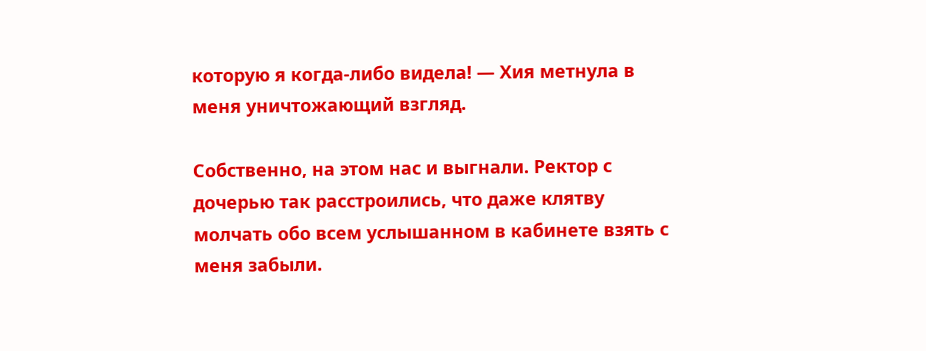которую я когда-либо видела! — Хия метнула в меня уничтожающий взгляд.

Собственно, на этом нас и выгнали. Ректор с дочерью так расстроились, что даже клятву молчать обо всем услышанном в кабинете взять с меня забыли.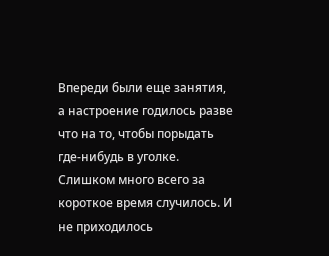Впереди были еще занятия, а настроение годилось разве что на то, чтобы порыдать где-нибудь в уголке. Слишком много всего за короткое время случилось. И не приходилось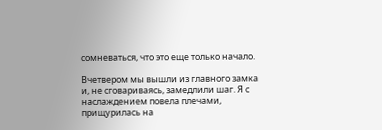сомневаться, что это еще только начало.

Вчетвером мы вышли из главного замка и, не сговариваясь, замедлили шаг. Я с наслаждением повела плечами, прищурилась на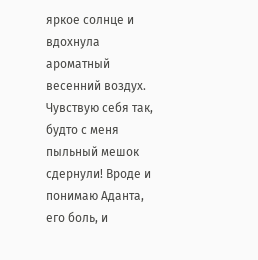яркое солнце и вдохнула ароматный весенний воздух. Чувствую себя так, будто с меня пыльный мешок сдернули! Вроде и понимаю Аданта, его боль, и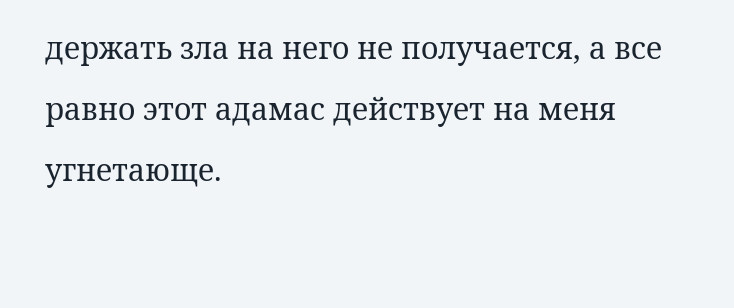держать зла на него не получается, а все равно этот адамас действует на меня угнетающе.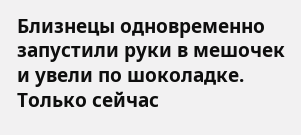Близнецы одновременно запустили руки в мешочек и увели по шоколадке. Только сейчас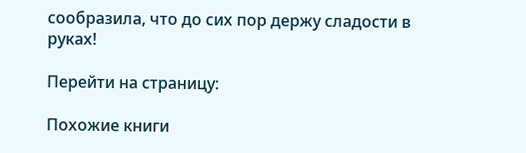сообразила, что до сих пор держу сладости в руках!

Перейти на страницу:

Похожие книги